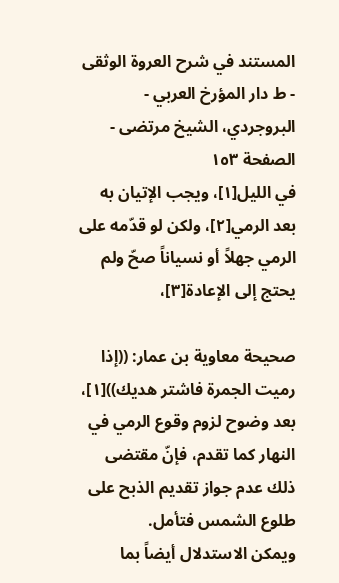المستند في شرح العروة الوثقى - ط دار المؤرخ العربي - البروجردي، الشيخ مرتضى - الصفحة ١٥٣
في الليل[١]، ويجب الإتيان به بعد الرمي[٢]، ولكن لو قدّمه على الرمي جهلاً أو نسياناً صحّ ولم يحتج إلى الإعادة[٣]،

صحيحة معاوية بن عمار: ((إذا رميت الجمرة فاشتر هديك))[١]، بعد وضوح لزوم وقوع الرمي في النهار كما تقدم، فإنّ مقتضى ذلك عدم جواز تقديم الذبح على طلوع الشمس فتأمل.
ويمكن الاستدلال أيضاً بما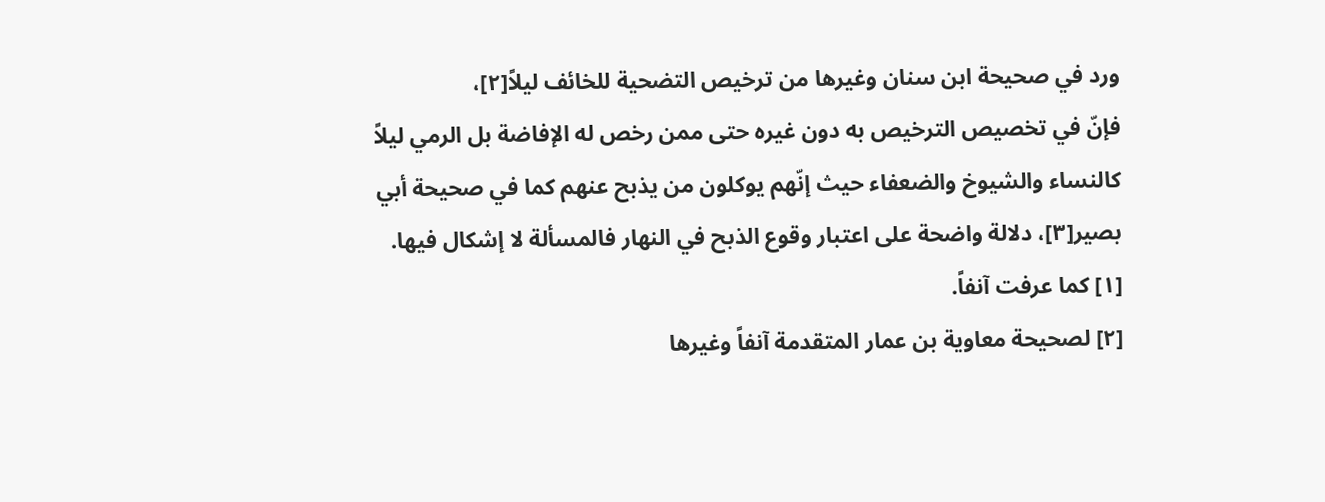ورد في صحيحة ابن سنان وغيرها من ترخيص التضحية للخائف ليلاً[٢]،
فإنّ في تخصيص الترخيص به دون غيره حتى ممن رخص له الإفاضة بل الرمي ليلاً
كالنساء والشيوخ والضعفاء حيث إنّهم يوكلون من يذبح عنهم كما في صحيحة أبي
بصير[٣]، دلالة واضحة على اعتبار وقوع الذبح في النهار فالمسألة لا إشكال فيها.
[١] كما عرفت آنفاً.
[٢] لصحيحة معاوية بن عمار المتقدمة آنفاً وغيرها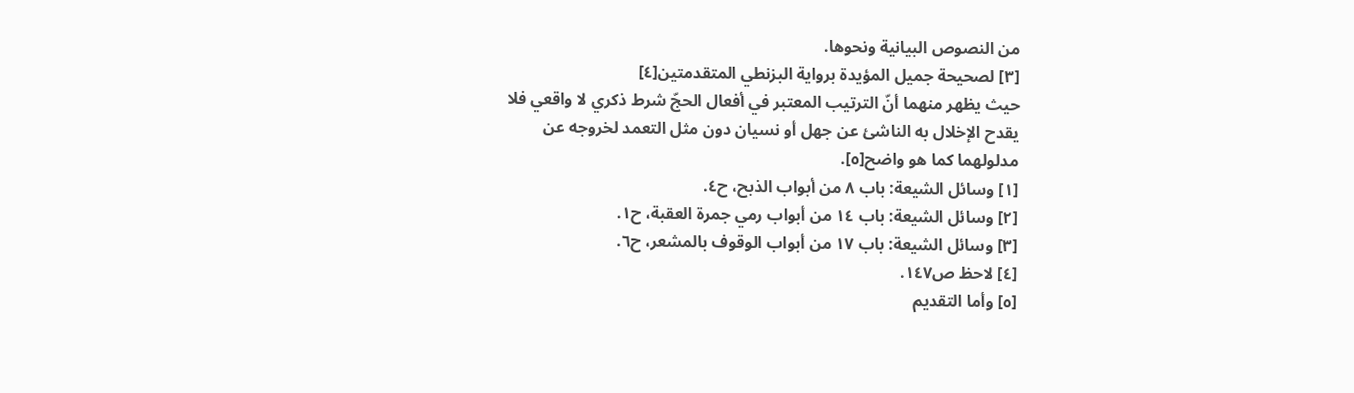من النصوص البيانية ونحوها.
[٣] لصحيحة جميل المؤيدة برواية البزنطي المتقدمتين[٤]
حيث يظهر منهما أنّ الترتيب المعتبر في أفعال الحجّ شرط ذكري لا واقعي فلا
يقدح الإخلال به الناشئ عن جهل أو نسيان دون مثل التعمد لخروجه عن
مدلولهما كما هو واضح[٥].
[١] وسائل الشيعة: باب ٨ من أبواب الذبح، ح٤.
[٢] وسائل الشيعة: باب ١٤ من أبواب رمي جمرة العقبة، ح١.
[٣] وسائل الشيعة: باب ١٧ من أبواب الوقوف بالمشعر، ح٦.
[٤] لاحظ ص١٤٧.
[٥] وأما التقديم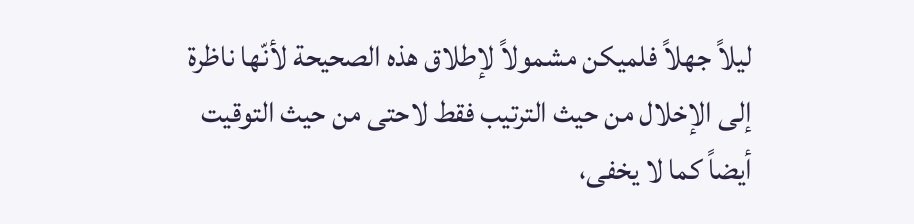ليلاً جهلاً فلميكن مشمولاً لإطلاق هذه الصحيحة لأنّها ناظرة إلى الإخلال من حيث الترتيب فقط لاحتى من حيث التوقيت أيضاً كما لا يخفى،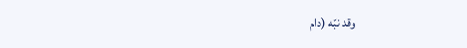وقد نبّه (دام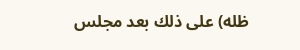ظله) على ذلك بعد مجلس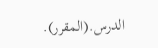الدرس.(المقرر).